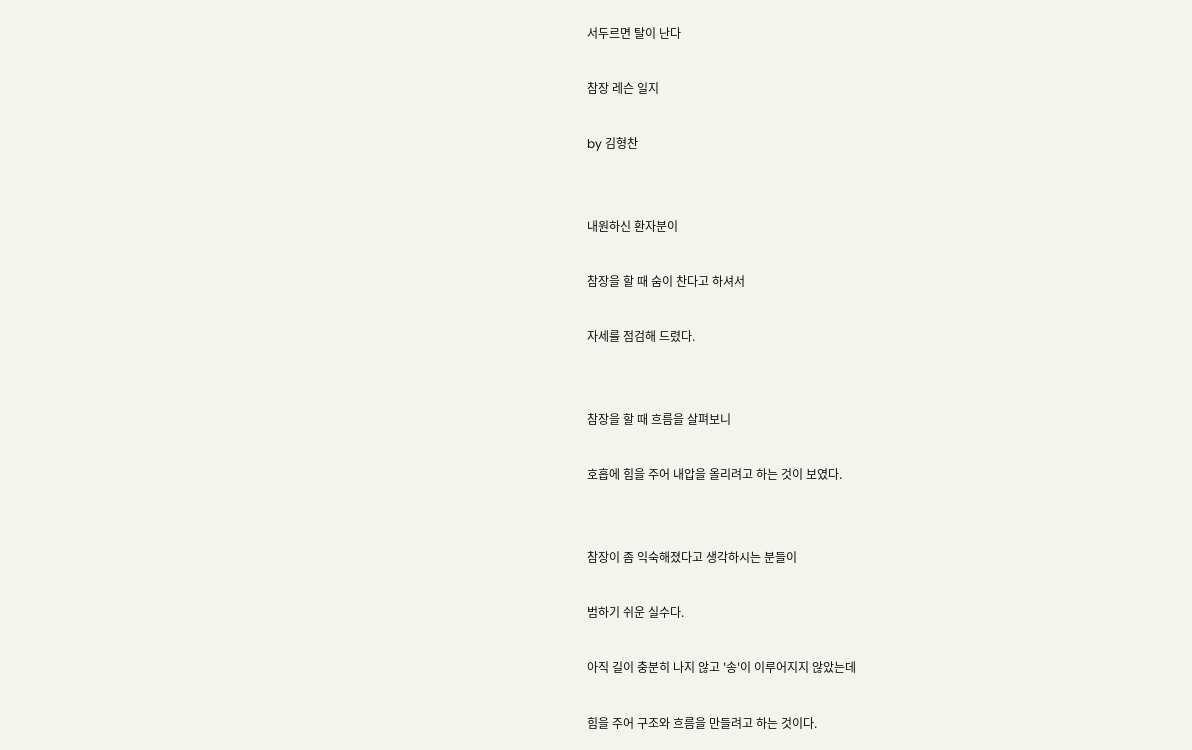서두르면 탈이 난다

참장 레슨 일지

by 김형찬


내원하신 환자분이

참장을 할 때 숨이 찬다고 하셔서

자세를 점검해 드렸다.


참장을 할 때 흐름을 살펴보니

호흡에 힘을 주어 내압을 올리려고 하는 것이 보였다.


참장이 좀 익숙해졌다고 생각하시는 분들이

범하기 쉬운 실수다.

아직 길이 충분히 나지 않고 '송'이 이루어지지 않았는데

힘을 주어 구조와 흐름을 만들려고 하는 것이다.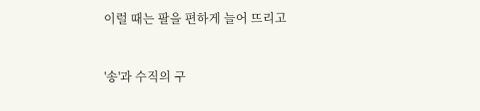이럴 때는 팔을 편하게 늘어 뜨리고


'송'과 수직의 구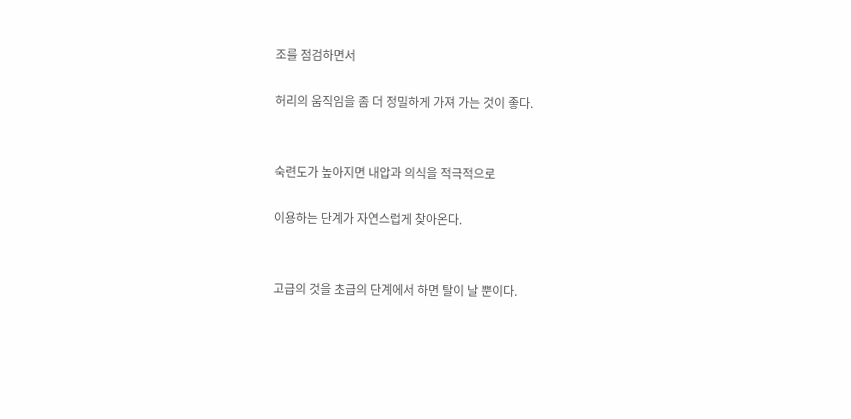조를 점검하면서

허리의 움직임을 좀 더 정밀하게 가져 가는 것이 좋다.


숙련도가 높아지면 내압과 의식을 적극적으로

이용하는 단계가 자연스럽게 찾아온다.


고급의 것을 초급의 단계에서 하면 탈이 날 뿐이다.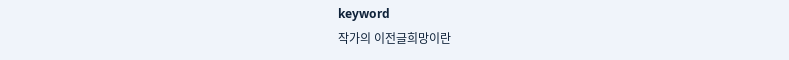keyword
작가의 이전글희망이란